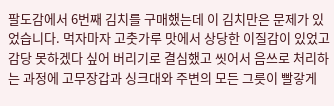팔도감에서 6번째 김치를 구매했는데 이 김치만은 문제가 있었습니다. 먹자마자 고춧가루 맛에서 상당한 이질감이 있었고 감당 못하겠다 싶어 버리기로 결심했고 씻어서 음쓰로 처리하는 과정에 고무장갑과 싱크대와 주변의 모든 그릇이 빨갛게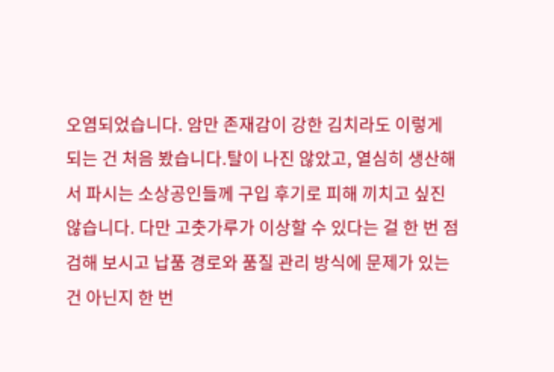오염되었습니다. 암만 존재감이 강한 김치라도 이렇게 되는 건 처음 봤습니다.탈이 나진 않았고, 열심히 생산해서 파시는 소상공인들께 구입 후기로 피해 끼치고 싶진 않습니다. 다만 고춧가루가 이상할 수 있다는 걸 한 번 점검해 보시고 납품 경로와 품질 관리 방식에 문제가 있는 건 아닌지 한 번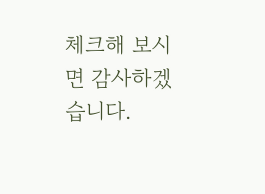체크해 보시면 감사하겠습니다.